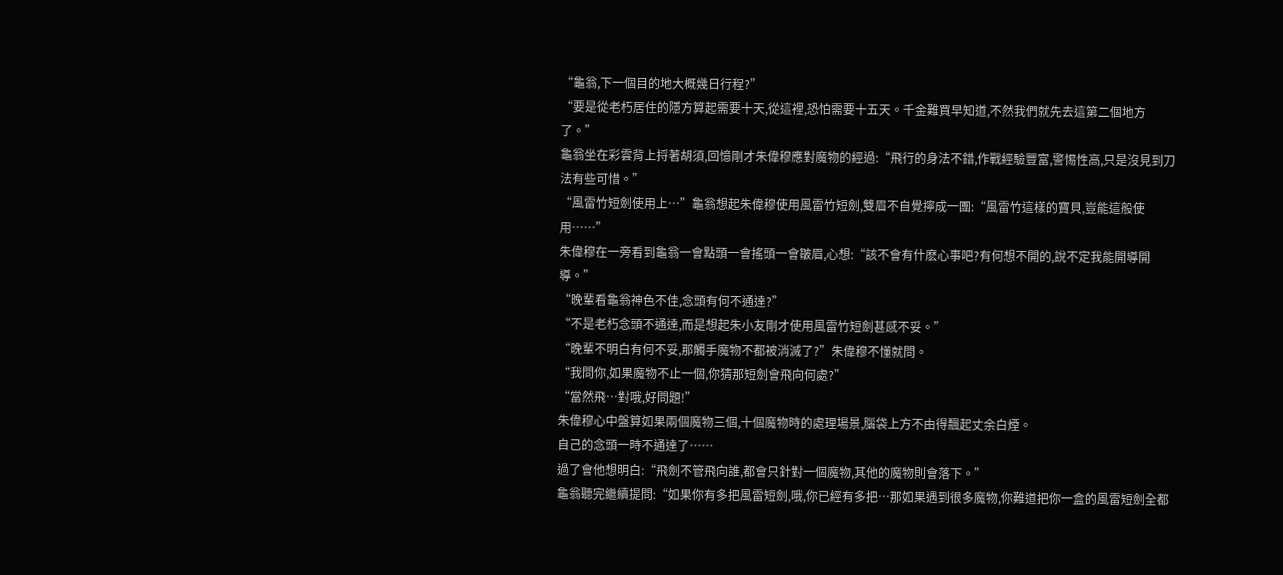“龜翁,下一個目的地大概幾日行程?”
“要是從老朽居住的隱方算起需要十天,從這裡,恐怕需要十五天。千金難買早知道,不然我們就先去這第二個地方了。”
龜翁坐在彩雲背上捋著胡須,回憶剛才朱偉穆應對魔物的經過:“飛行的身法不錯,作戰經驗豐富,警惕性高,只是沒見到刀法有些可惜。”
“風雷竹短劍使用上…”龜翁想起朱偉穆使用風雷竹短劍,雙眉不自覺擰成一團:“風雷竹這樣的寶貝,豈能這般使用……”
朱偉穆在一旁看到龜翁一會點頭一會搖頭一會皺眉,心想:“該不會有什麽心事吧?有何想不開的,說不定我能開導開導。”
“晚輩看龜翁神色不佳,念頭有何不通達?”
“不是老朽念頭不通達,而是想起朱小友剛才使用風雷竹短劍甚感不妥。”
“晚輩不明白有何不妥,那觸手魔物不都被消滅了?”朱偉穆不懂就問。
“我問你,如果魔物不止一個,你猜那短劍會飛向何處?”
“當然飛…對哦,好問題!”
朱偉穆心中盤算如果兩個魔物三個,十個魔物時的處理場景,腦袋上方不由得飄起丈余白煙。
自己的念頭一時不通達了……
過了會他想明白:“飛劍不管飛向誰,都會只針對一個魔物,其他的魔物則會落下。”
龜翁聽完繼續提問:“如果你有多把風雷短劍,哦,你已經有多把…那如果遇到很多魔物,你難道把你一盒的風雷短劍全都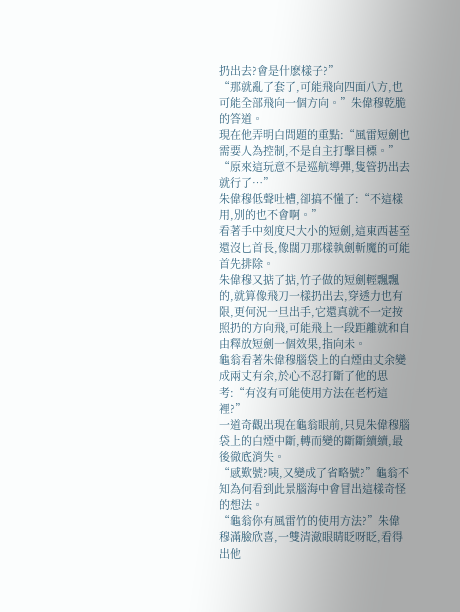扔出去?會是什麽樣子?”
“那就亂了套了,可能飛向四面八方,也可能全部飛向一個方向。”朱偉穆乾脆的答道。
現在他弄明白問題的重點:“風雷短劍也需要人為控制,不是自主打擊目標。”
“原來這玩意不是巡航導彈,隻管扔出去就行了…”
朱偉穆低聲吐槽,卻搞不懂了:“不這樣用,別的也不會啊。”
看著手中刻度尺大小的短劍,這東西甚至還沒匕首長,像闊刀那樣執劍斬魔的可能首先排除。
朱偉穆又掂了掂,竹子做的短劍輕飄飄的,就算像飛刀一樣扔出去,穿透力也有限,更何況一旦出手,它還真就不一定按照扔的方向飛,可能飛上一段距離就和自由釋放短劍一個效果,指向未。
龜翁看著朱偉穆腦袋上的白煙由丈余變成兩丈有余,於心不忍打斷了他的思考:“有沒有可能使用方法在老朽這裡?”
一道奇觀出現在龜翁眼前,只見朱偉穆腦袋上的白煙中斷,轉而變的斷斷續續,最後徹底消失。
“感歎號?咦,又變成了省略號?”龜翁不知為何看到此景腦海中會冒出這樣奇怪的想法。
“龜翁你有風雷竹的使用方法?”朱偉穆滿臉欣喜,一雙清澈眼睛眨呀眨,看得出他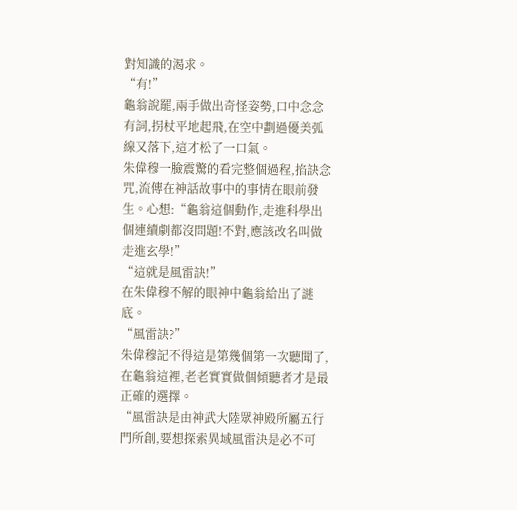對知識的渴求。
“有!”
龜翁說罷,兩手做出奇怪姿勢,口中念念有詞,拐杖平地起飛,在空中劃過優美弧線又落下,這才松了一口氣。
朱偉穆一臉震驚的看完整個過程,掐訣念咒,流傳在神話故事中的事情在眼前發生。心想:“龜翁這個動作,走進科學出個連續劇都沒問題!不對,應該改名叫做走進玄學!”
“這就是風雷訣!”
在朱偉穆不解的眼神中龜翁給出了謎底。
“風雷訣?”
朱偉穆記不得這是第幾個第一次聽聞了,在龜翁這裡,老老實實做個傾聽者才是最正確的選擇。
“風雷訣是由神武大陸眾神殿所屬五行門所創,要想探索異域風雷決是必不可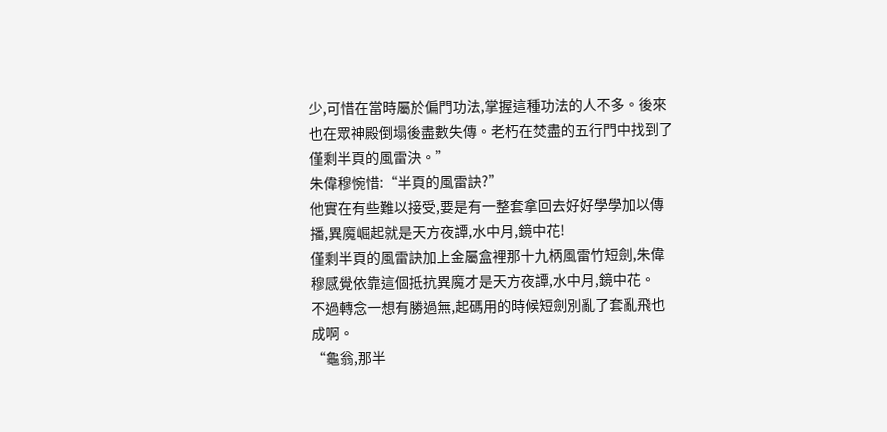少,可惜在當時屬於偏門功法,掌握這種功法的人不多。後來也在眾神殿倒塌後盡數失傳。老朽在焚盡的五行門中找到了僅剩半頁的風雷決。”
朱偉穆惋惜:“半頁的風雷訣?”
他實在有些難以接受,要是有一整套拿回去好好學學加以傳播,異魔崛起就是天方夜譚,水中月,鏡中花!
僅剩半頁的風雷訣加上金屬盒裡那十九柄風雷竹短劍,朱偉穆感覺依靠這個抵抗異魔才是天方夜譚,水中月,鏡中花。
不過轉念一想有勝過無,起碼用的時候短劍別亂了套亂飛也成啊。
“龜翁,那半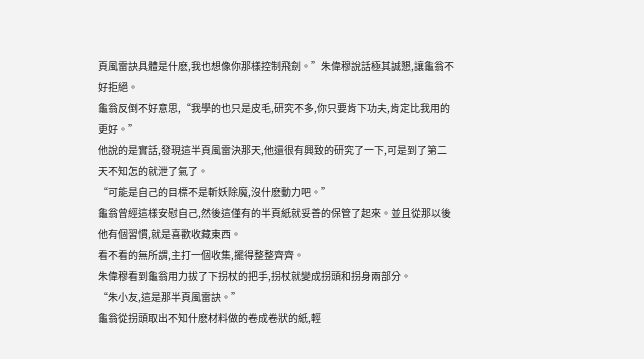頁風雷訣具體是什麽,我也想像你那樣控制飛劍。”朱偉穆說話極其誠懇,讓龜翁不好拒絕。
龜翁反倒不好意思,“我學的也只是皮毛,研究不多,你只要肯下功夫,肯定比我用的更好。”
他說的是實話,發現這半頁風雷決那天,他還很有興致的研究了一下,可是到了第二天不知怎的就泄了氣了。
“可能是自己的目標不是斬妖除魔,沒什麽動力吧。”
龜翁曾經這樣安慰自己,然後這僅有的半頁紙就妥善的保管了起來。並且從那以後他有個習慣,就是喜歡收藏東西。
看不看的無所謂,主打一個收集,擺得整整齊齊。
朱偉穆看到龜翁用力拔了下拐杖的把手,拐杖就變成拐頭和拐身兩部分。
“朱小友,這是那半頁風雷訣。”
龜翁從拐頭取出不知什麽材料做的卷成卷狀的紙,輕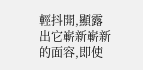輕抖開,顯露出它嶄新嶄新的面容,即使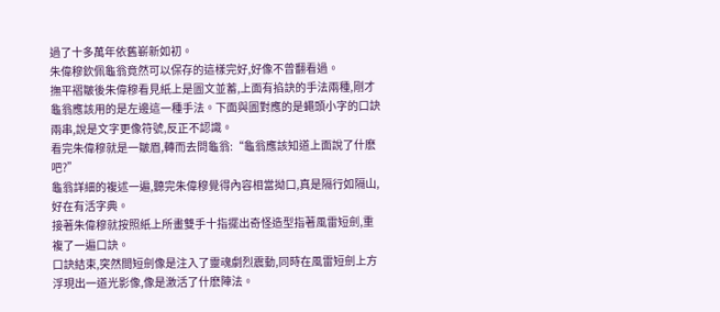過了十多萬年依舊嶄新如初。
朱偉穆欽佩龜翁竟然可以保存的這樣完好,好像不曾翻看過。
撫平褶皺後朱偉穆看見紙上是圖文並蓄,上面有掐訣的手法兩種,剛才龜翁應該用的是左邊這一種手法。下面與圖對應的是蠅頭小字的口訣兩串,說是文字更像符號,反正不認識。
看完朱偉穆就是一皺眉,轉而去問龜翁:“龜翁應該知道上面說了什麽吧?”
龜翁詳細的複述一遍,聽完朱偉穆覺得內容相當拗口,真是隔行如隔山,好在有活字典。
接著朱偉穆就按照紙上所畫雙手十指擺出奇怪造型指著風雷短劍,重複了一遍口訣。
口訣結束,突然間短劍像是注入了靈魂劇烈震動,同時在風雷短劍上方浮現出一道光影像,像是激活了什麽陣法。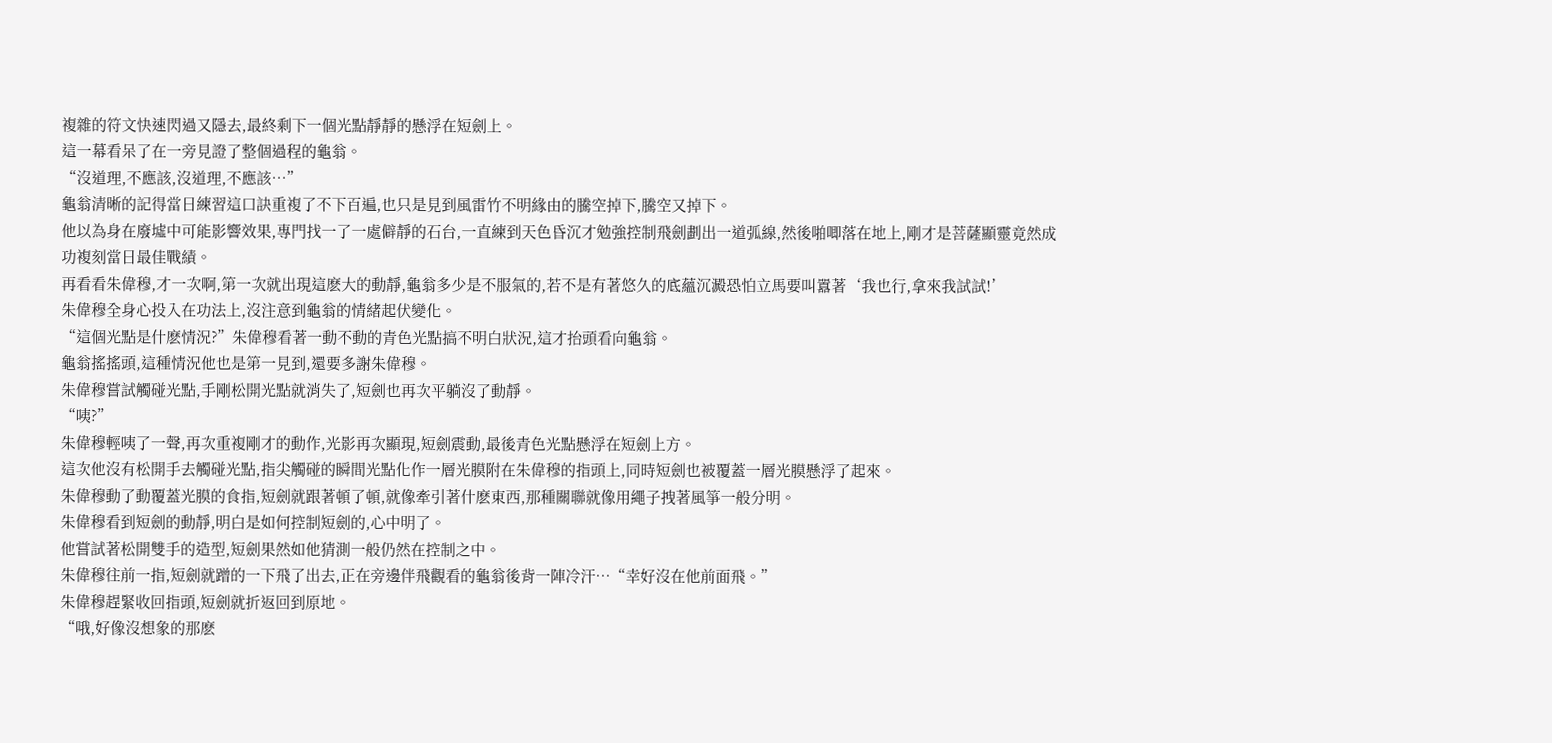複雜的符文快速閃過又隱去,最終剩下一個光點靜靜的懸浮在短劍上。
這一幕看呆了在一旁見證了整個過程的龜翁。
“沒道理,不應該,沒道理,不應該…”
龜翁清晰的記得當日練習這口訣重複了不下百遍,也只是見到風雷竹不明緣由的騰空掉下,騰空又掉下。
他以為身在廢墟中可能影響效果,專門找一了一處僻靜的石台,一直練到天色昏沉才勉強控制飛劍劃出一道弧線,然後啪唧落在地上,剛才是菩薩顯靈竟然成功複刻當日最佳戰績。
再看看朱偉穆,才一次啊,第一次就出現這麽大的動靜,龜翁多少是不服氣的,若不是有著悠久的底蘊沉澱恐怕立馬要叫囂著‘我也行,拿來我試試!’
朱偉穆全身心投入在功法上,沒注意到龜翁的情緒起伏變化。
“這個光點是什麽情況?”朱偉穆看著一動不動的青色光點搞不明白狀況,這才抬頭看向龜翁。
龜翁搖搖頭,這種情況他也是第一見到,還要多謝朱偉穆。
朱偉穆嘗試觸碰光點,手剛松開光點就消失了,短劍也再次平躺沒了動靜。
“咦?”
朱偉穆輕咦了一聲,再次重複剛才的動作,光影再次顯現,短劍震動,最後青色光點懸浮在短劍上方。
這次他沒有松開手去觸碰光點,指尖觸碰的瞬間光點化作一層光膜附在朱偉穆的指頭上,同時短劍也被覆蓋一層光膜懸浮了起來。
朱偉穆動了動覆蓋光膜的食指,短劍就跟著頓了頓,就像牽引著什麽東西,那種關聯就像用繩子拽著風箏一般分明。
朱偉穆看到短劍的動靜,明白是如何控制短劍的,心中明了。
他嘗試著松開雙手的造型,短劍果然如他猜測一般仍然在控制之中。
朱偉穆往前一指,短劍就蹭的一下飛了出去,正在旁邊伴飛觀看的龜翁後背一陣冷汗…“幸好沒在他前面飛。”
朱偉穆趕緊收回指頭,短劍就折返回到原地。
“哦,好像沒想象的那麽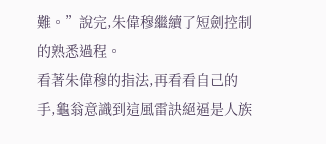難。”說完,朱偉穆繼續了短劍控制的熟悉過程。
看著朱偉穆的指法,再看看自己的手,龜翁意識到這風雷訣絕逼是人族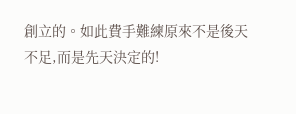創立的。如此費手難練原來不是後天不足,而是先天決定的!